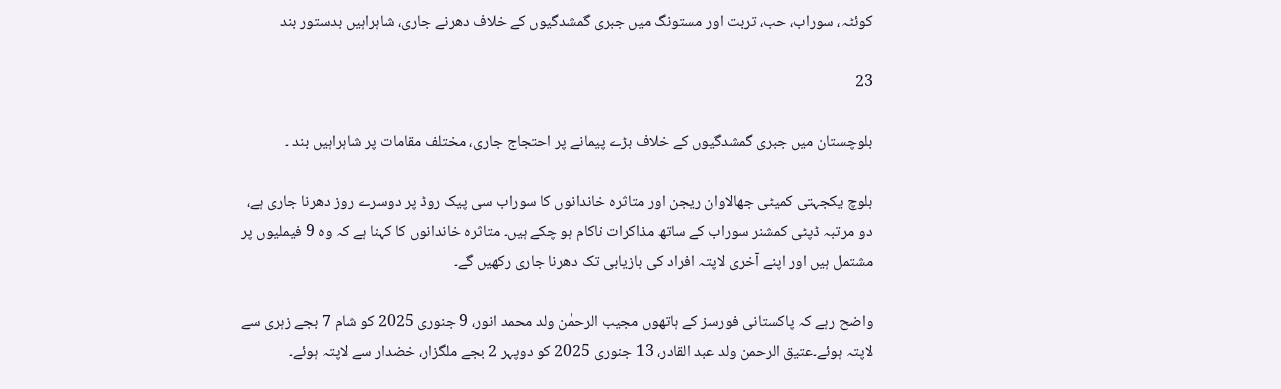کوئٹہ، سوراب، حب، تربت اور مستونگ میں جبری گمشدگیوں کے خلاف دھرنے جاری، شاہراہیں بدستور بند

23

بلوچستان میں جبری گمشدگیوں کے خلاف بڑے پیمانے پر احتجاج جاری، مختلف مقامات پر شاہراہیں بند ۔

بلوچ یکجہتی کمیٹی جھالاوان ریجن اور متاثرہ خاندانوں کا سوراب سی پیک روڈ پر دوسرے روز دھرنا جاری ہے، دو مرتبہ ڈپٹی کمشنر سوراب کے ساتھ مذاکرات ناکام ہو چکے ہیں۔ متاثرہ خاندانوں کا کہنا ہے کہ وہ 9 فیملیوں پر مشتمل ہیں اور اپنے آخری لاپتہ افراد کی بازیابی تک دھرنا جاری رکھیں گے۔

واضح رہے کہ پاکستانی فورسز کے ہاتھوں مجیب الرحمٰن ولد محمد انور، 9 جنوری 2025 کو شام 7 بجے زہری سے لاپتہ ہوئے۔عتیق الرحمن ولد عبد القادر، 13 جنوری 2025 کو دوپہر 2 بجے ملگزار، خضدار سے لاپتہ ہوئے۔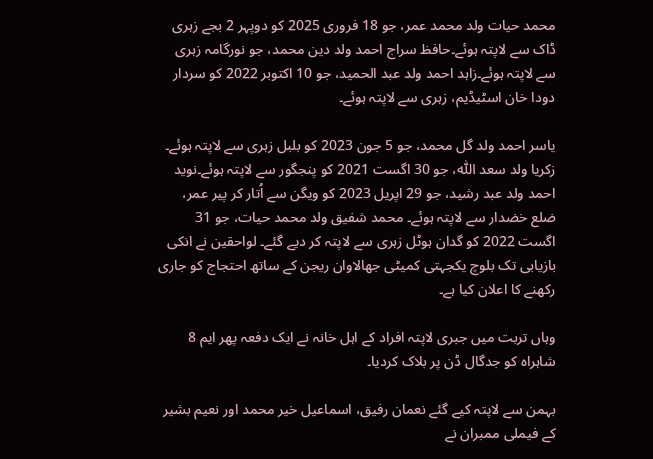محمد حیات ولد محمد عمر، جو 18 فروری 2025 کو دوپہر 2 بجے زہری ڈاک سے لاپتہ ہوئے۔حافظ سراج احمد ولد دین محمد، جو نورگامہ زہری سے لاپتہ ہوئے۔زاہد احمد ولد عبد الحمید، جو 10 اکتوبر 2022 کو سردار دودا خان اسٹیڈیم، زہری سے لاپتہ ہوئے۔

یاسر احمد ولد گل محمد، جو 5 جون 2023 کو بلبل زہری سے لاپتہ ہوئے۔ زکریا ولد سعد اللّٰہ، جو 30 اگست 2021 کو پنجگور سے لاپتہ ہوئے۔نوید احمد ولد عبد رشید، جو 29 اپریل 2023 کو ویگن سے اُتار کر پیر عمر، ضلع خضدار سے لاپتہ ہوئے۔ محمد شفیق ولد محمد حیات، جو 31 اگست 2022 کو گدان ہوٹل زہری سے لاپتہ کر دیے گئے۔ لواحقین نے انکی بازیابی تک بلوچ یکجہتی کمیٹی جھالاوان ریجن کے ساتھ احتجاج کو جاری رکھنے کا اعلان کیا ہے۔

وہاں تربت میں جبری لاپتہ افراد کے اہل خانہ نے ایک دفعہ پھر ایم 8 شاہراہ کو جدگال ڈن پر بلاک کردیا۔

بہمن سے لاپتہ کیے گئے نعمان رفیق، اسماعیل خیر محمد اور نعیم بشیر کے فیملی ممبران نے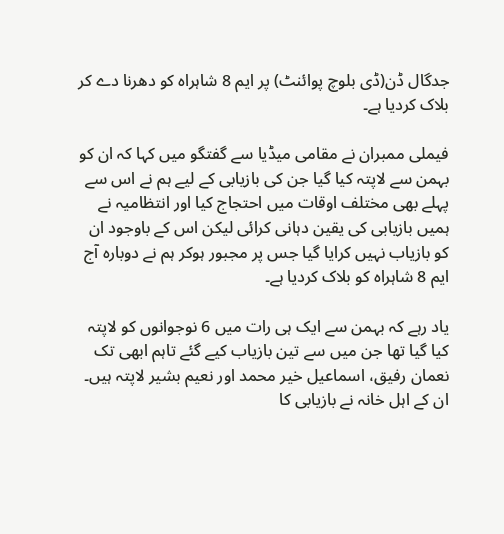جدگال ڈن(ڈی بلوچ پوائنٹ) پر ایم 8 شاہراہ کو دھرنا دے کر بلاک کردیا ہے۔

فیملی ممبران نے مقامی میڈیا سے گفتگو میں کہا کہ ان کو بہمن سے لاپتہ کیا گیا جن کی بازیابی کے لیے ہم نے اس سے پہلے بھی مختلف اوقات میں احتجاج کیا اور انتظامیہ نے ہمیں بازیابی کی یقین دہانی کرائی لیکن اس کے باوجود ان کو بازیاب نہیں کرایا گیا جس پر مجبور ہوکر ہم نے دوبارہ آج ایم 8 شاہراہ کو بلاک کردیا ہے۔

یاد رہے کہ بہمن سے ایک ہی رات میں 6 نوجوانوں کو لاپتہ کیا گیا تھا جن میں سے تین بازیاب کیے گئے تاہم ابھی تک
نعمان رفیق، اسماعیل خیر محمد اور نعیم بشیر لاپتہ ہیں۔ ان کے اہل خانہ نے بازیابی کا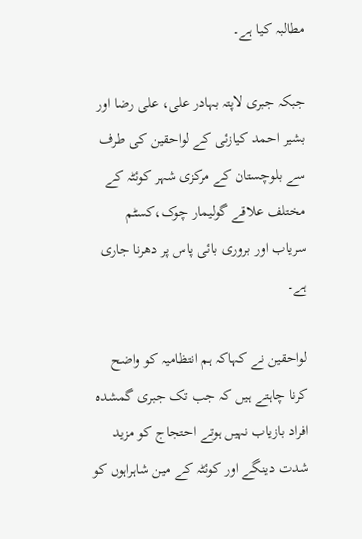مطالبہ کیا ہے۔

جبکہ جبری لاپتہ بہادر علی، علی رضا اور بشیر احمد کیازئی کے لواحقین کی طرف سے بلوچستان کے مرکزی شہر کوئٹہ کے مختلف علاقے گولیمار چوک،کسٹم سریاب اور بروری بائی پاس پر دھرنا جاری ہے۔

لواحقین نے کہاکہ ہم انتظامیہ کو واضح کرنا چاہتے ہیں کہ جب تک جبری گمشدہ افراد بازیاب نہیں ہوتے احتجاج کو مزید شدت دینگے اور کوئٹہ کے مین شاہراہوں کو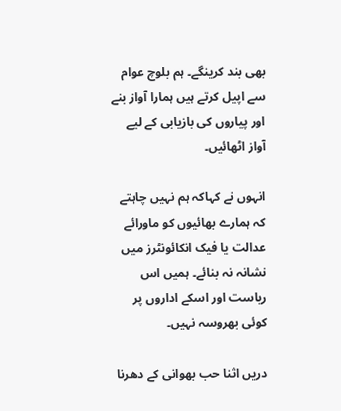بھی بند کرینگے۔ ہم بلوچ عوام سے اپیل کرتے ہیں ہمارا آواز بنے اور پیاروں کی بازیابی کے لیے آواز اٹھائیں۔

انہوں نے کہاکہ ہم نہیں چاہتے کہ ہمارے بھائیوں کو ماورائے عدالت یا فیک انکائونٹرز میں نشانہ نہ بنائے۔ ہمیں اس ریاست اور اسکے اداروں پر کوئی بھروسہ نہیں۔

دریں اثنا حب بھوانی کے دھرنا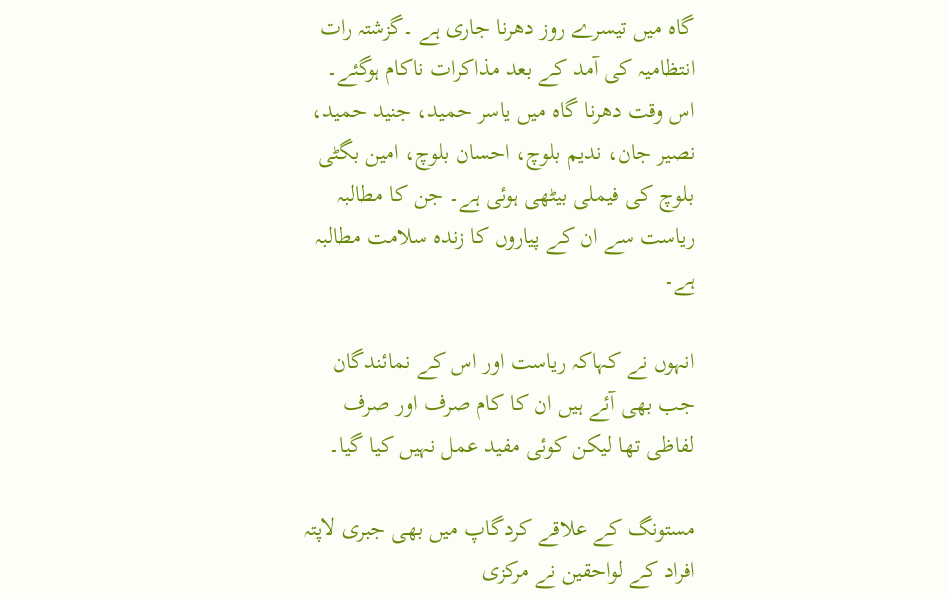گاہ میں تیسرے روز دھرنا جاری ہے ۔گزشتہ رات انتظامیہ کی آمد کے بعد مذاکرات ناکام ہوگئے۔ اس وقت دھرنا گاہ میں یاسر حمید، جنید حمید، نصیر جان، ندیم بلوچ، احسان بلوچ، امین بگٹی بلوچ کی فیملی بیٹھی ہوئی ہے۔ جن کا مطالبہ ریاست سے ان کے پیاروں کا زندہ سلامت مطالبہ ہے۔

انہوں نے کہاکہ ریاست اور اس کے نمائندگان جب بھی آئے ہیں ان کا کام صرف اور صرف لفاظی تھا لیکن کوئی مفید عمل نہیں کیا گیا۔

مستونگ کے علاقے کردگاپ میں بھی جبری لاپتہ افراد کے لواحقین نے مرکزی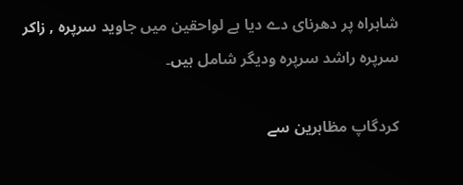شاہراہ پر دھرنای دے دیا ہے لواحقین میں جاوید سرپرہ , زاکر سرپرہ راشد سرپرہ ودیگر شامل ہیں۔

کردگاپ مظاہرین سے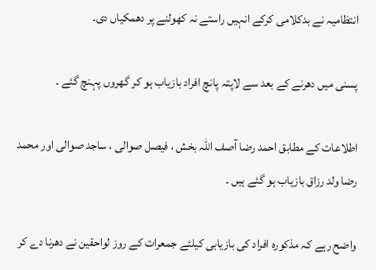انتظامیہ نے بدکلامی کرکے انہیں راستے نہ کھولنے پر دھمکیاں دی۔

پسنی میں دھرنے کے بعد سے لاپتہ پانچ افراد بازیاب ہو کر گھروں پہنچ گئے ۔

اطلاعات کے مطابق احمد رضا آصف اللہ بخش ، فیصل صوالی ، ساجد صوالی اور محمد رضا ولد رزاق بازیاب ہو گئے ہیں ۔

واضح رہے کہ مذکورہ افراد کی بازیابی کیلئے جمعرات کے روز لواحقین نے دھرنا دے کر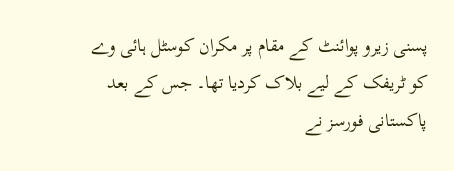پسنی زیرو پوائنٹ کے مقام پر مکران کوسٹل ہائی وے کو ٹریفک کے لیے بلاک کردیا تھا۔ جس کے بعد پاکستانی فورسز نے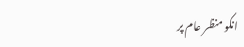انکو منظر عام پر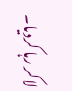لاکر رہا کردیا۔